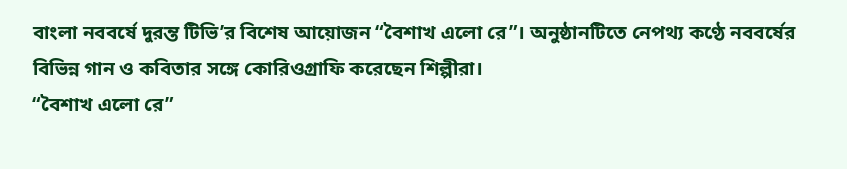বাংলা নববর্ষে দুরন্ত টিভি’র বিশেষ আয়োজন “বৈশাখ এলো রে”। অনুষ্ঠানটিতে নেপথ্য কণ্ঠে নববর্ষের বিভিন্ন গান ও কবিতার সঙ্গে কোরিওগ্রাফি করেছেন শিল্পীরা।
“বৈশাখ এলো রে”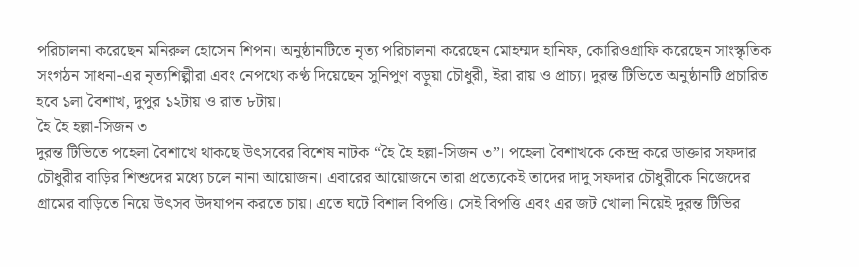পরিচালনা করেছেন মনিরুল হোসেন শিপন। অনুষ্ঠানটিতে নৃত্য পরিচালনা করেছেন মোহম্মদ হানিফ, কোরিওগ্রাফি করেছেন সাংস্কৃতিক সংগঠন সাধনা-এর নৃত্যশিল্পীরা এবং নেপথ্যে কণ্ঠ দিয়েছেন সুনিপুণ বড়ুয়া চৌধুরী, ইরা রায় ও প্রাচ্য। দুরন্ত টিভিতে অনুষ্ঠানটি প্রচারিত হবে ১লা বৈশাখ, দুপুর ১২টায় ও রাত ৮টায়।
হৈ হৈ হল্লা-সিজন ৩
দুরন্ত টিভিতে পহেলা বৈশাখে থাকছে উৎসবের বিশেষ নাটক “হৈ হৈ হল্লা-সিজন ৩”। পহেলা বৈশাখকে কেন্দ্র করে ডাক্তার সফদার চৌধুরীর বাড়ির শিশুদের মধ্যে চলে নানা আয়োজন। এবারের আয়োজনে তারা প্রত্যেকেই তাদের দাদু সফদার চৌধুরীকে নিজেদের গ্রামের বাড়িতে নিয়ে উৎসব উদযাপন করতে চায়। এতে ঘটে বিশাল বিপত্তি। সেই বিপত্তি এবং এর জট খোলা নিয়েই দুরন্ত টিভির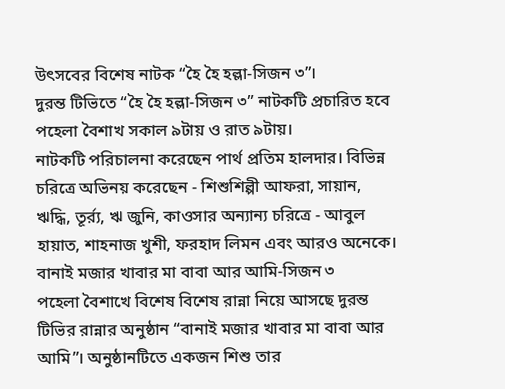উৎসবের বিশেষ নাটক “হৈ হৈ হল্লা-সিজন ৩”।
দুরন্ত টিভিতে “হৈ হৈ হল্লা-সিজন ৩” নাটকটি প্রচারিত হবে পহেলা বৈশাখ সকাল ৯টায় ও রাত ৯টায়।
নাটকটি পরিচালনা করেছেন পার্থ প্রতিম হালদার। বিভিন্ন চরিত্রে অভিনয় করেছেন - শিশুশিল্পী আফরা, সায়ান, ঋদ্ধি, তূর্র্য, ঋ জুনি, কাওসার অন্যান্য চরিত্রে - আবুল হায়াত, শাহনাজ খুশী, ফরহাদ লিমন এবং আরও অনেকে।
বানাই মজার খাবার মা বাবা আর আমি-সিজন ৩
পহেলা বৈশাখে বিশেষ বিশেষ রান্না নিয়ে আসছে দুরন্ত টিভির রান্নার অনুষ্ঠান “বানাই মজার খাবার মা বাবা আর আমি”। অনুষ্ঠানটিতে একজন শিশু তার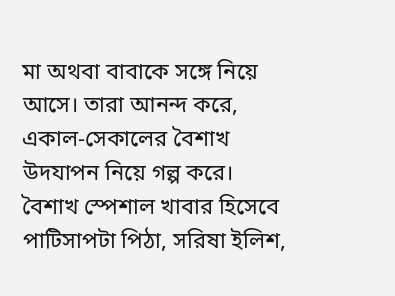মা অথবা বাবাকে সঙ্গে নিয়ে আসে। তারা আনন্দ করে, একাল-সেকালের বৈশাখ উদযাপন নিয়ে গল্প করে। বৈশাখ স্পেশাল খাবার হিসেবে পাটিসাপটা পিঠা, সরিষা ইলিশ,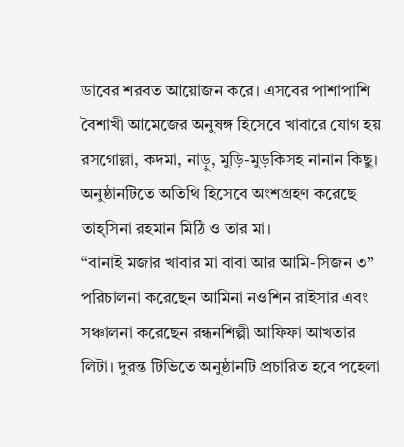ডাবের শরবত আয়োজন করে। এসবের পাশাপাশি বৈশাখী আমেজের অনুষঙ্গ হিসেবে খাবারে যোগ হয় রসগোল্লা, কদমা, নাড়ু, মুড়ি-মুড়কিসহ নানান কিছু।
অনুষ্ঠানটিতে অতিথি হিসেবে অংশগ্রহণ করেছে তাহ্সিনা রহমান মিঠি ও তার মা।
“বানাই মজার খাবার মা বাবা আর আমি-সিজন ৩” পরিচালনা করেছেন আমিনা নওশিন রাইসার এবং সঞ্চালনা করেছেন রন্ধনশিল্পী আফিফা আখতার লিটা। দুরন্ত টিভিতে অনুষ্ঠানটি প্রচারিত হবে পহেলা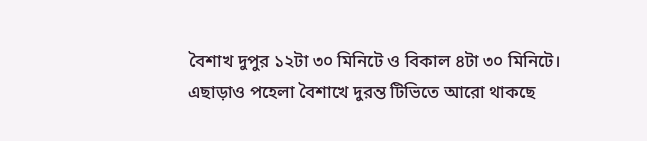বৈশাখ দুপুর ১২টা ৩০ মিনিটে ও বিকাল ৪টা ৩০ মিনিটে।
এছাড়াও পহেলা বৈশাখে দুরন্ত টিভিতে আরো থাকছে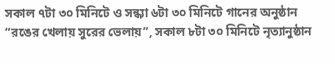সকাল ৭টা ৩০ মিনিটে ও সন্ধ্যা ৬টা ৩০ মিনিটে গানের অনুষ্ঠান “রঙের খেলায় সুরের ভেলায়”, সকাল ৮টা ৩০ মিনিটে নৃত্যানুষ্ঠান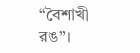“বৈশাখী রঙ”।